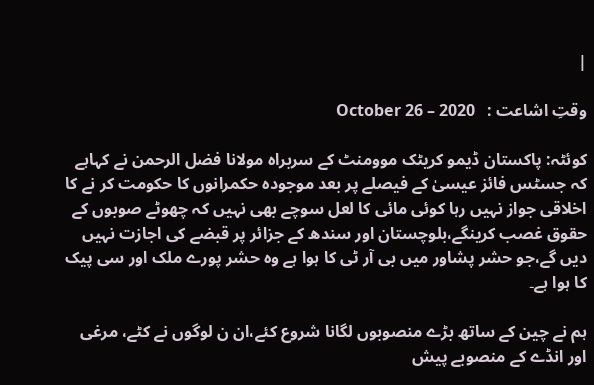|

وقتِ اشاعت :   October 26 – 2020

کوئٹہ: پاکستان ڈیمو کریٹک موومنٹ کے سربراہ مولانا فضل الرحمن نے کہاہے کہ جسٹس فائز عیسیٰ کے فیصلے پر بعد موجودہ حکمرانوں کا حکومت کر نے کا اخلاقی جواز نہیں رہا کوئی مائی کا لعل سوچے بھی نہیں کہ چھوٹے صوبوں کے حقوق غصب کرینگے،بلوچستان اور سندھ کے جزائر پر قبضے کی اجازت نہیں دیں گے،جو حشر پشاور میں بی آر ٹی کا ہوا ہے وہ حشر پورے ملک اور سی پیک کا ہوا ہے۔

ہم نے چین کے ساتھ بڑے منصوبوں لگانا شروع کئے،ان ن لوگوں نے کٹے، مرغی اور انڈے کے منصوبے پیش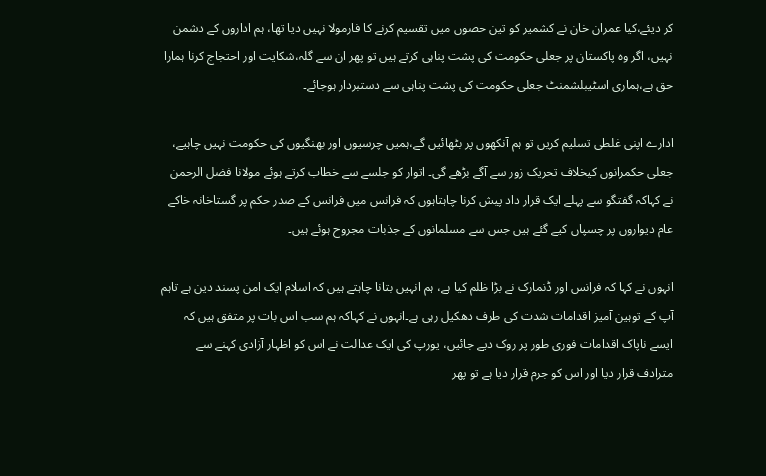کر دیئے،کیا عمران خان نے کشمیر کو تین حصوں میں تقسیم کرنے کا فارمولا نہیں دیا تھا، ہم اداروں کے دشمن نہیں، اگر وہ پاکستان پر جعلی حکومت کی پشت پناہی کرتے ہیں تو پھر ان سے گلہ،شکایت اور احتجاج کرنا ہمارا حق ہے،ہماری اسٹیبلشمنٹ جعلی حکومت کی پشت پناہی سے دستبردار ہوجائے۔

ادارے اپنی غلطی تسلیم کریں تو ہم آنکھوں پر بٹھائیں گے،ہمیں چرسیوں اور بھنگیوں کی حکومت نہیں چاہیے، جعلی حکمرانوں کیخلاف تحریک زور سے آگے بڑھے گی۔ اتوار کو جلسے سے خطاب کرتے ہوئے مولانا فضل الرحمن نے کہاکہ گفتگو سے پہلے ایک قرار داد پیش کرنا چاہتاہوں کہ فرانس میں فرانس کے صدر حکم پر گستاخانہ خاکے عام دیواروں پر چسپاں کیے گئے ہیں جس سے مسلمانوں کے جذبات مجروح ہوئے ہیں۔

انہوں نے کہا کہ فرانس اور ڈنمارک نے بڑا ظلم کیا ہے، ہم انہیں بتانا چاہتے ہیں کہ اسلام ایک امن پسند دین ہے تاہم آپ کے توہین آمیز اقدامات شدت کی طرف دھکیل رہی ہے۔انہوں نے کہاکہ ہم سب اس بات پر متفق ہیں کہ ایسے ناپاک اقدامات فوری طور پر روک دیے جائیں، یورپ کی ایک عدالت نے اس کو اظہار آزادی کہنے سے مترادف قرار دیا اور اس کو جرم قرار دیا ہے تو پھر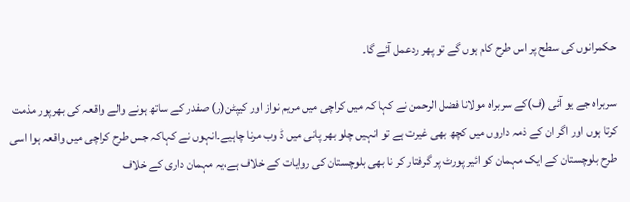حکمرانوں کی سطح پر اس طرح کام ہوں گے تو پھر ردعمل آئے گا۔

سربراہ جے یو آئی (ف)کے سربراہ مولانا فضل الرحمن نے کہا کہ میں کراچی میں مریم نواز اور کیپٹن(ر) صفدر کے ساتھ ہونے والے واقعہ کی بھرپور مذمت کرتا ہوں اور اگر ان کے ذمہ داروں میں کچھ بھی غیرت ہے تو انہیں چلو بھر پانی میں ڈ وب مرنا چاہیے۔انہوں نے کہاکہ جس طرح کراچی میں واقعہ ہوا اسی طرح بلوچستان کے ایک مہمان کو ائیر پورٹ پر گرفتار کر نا بھی بلوچستان کی روایات کے خلاف ہے،یہ مہمان داری کے خلاف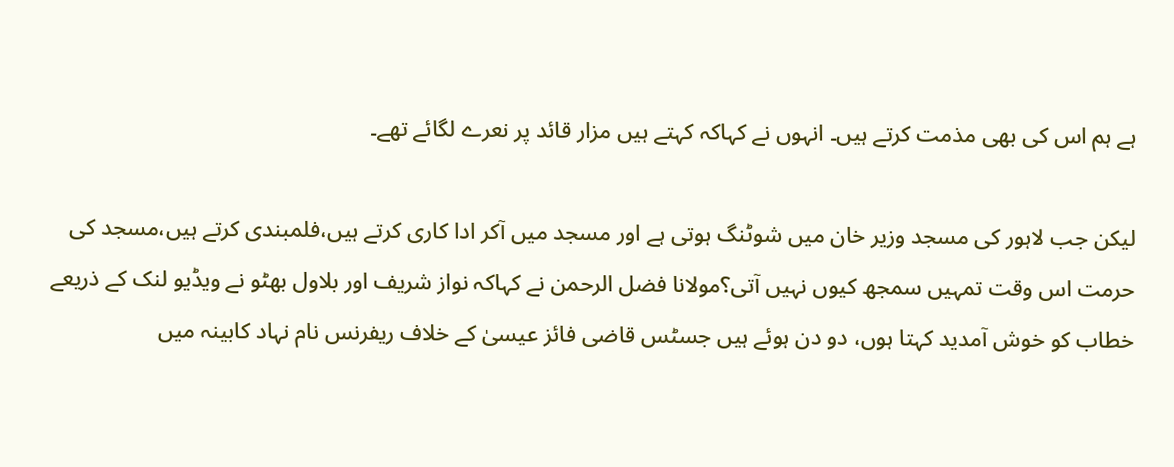ہے ہم اس کی بھی مذمت کرتے ہیں۔ انہوں نے کہاکہ کہتے ہیں مزار قائد پر نعرے لگائے تھے۔

لیکن جب لاہور کی مسجد وزیر خان میں شوٹنگ ہوتی ہے اور مسجد میں آکر ادا کاری کرتے ہیں،فلمبندی کرتے ہیں،مسجد کی حرمت اس وقت تمہیں سمجھ کیوں نہیں آتی؟مولانا فضل الرحمن نے کہاکہ نواز شریف اور بلاول بھٹو نے ویڈیو لنک کے ذریعے خطاب کو خوش آمدید کہتا ہوں، دو دن ہوئے ہیں جسٹس قاضی فائز عیسیٰ کے خلاف ریفرنس نام نہاد کابینہ میں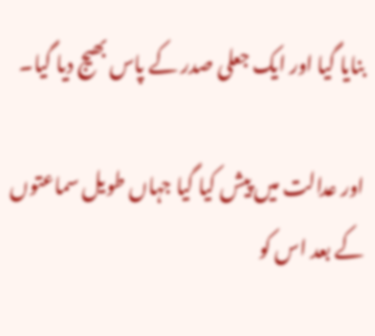بنایا گیا اور ایک جعلی صدر کے پاس بھیج دیا گیا۔

اور عدالت میں پیش کیا گیا جہاں طویل سماعتوں کے بعد اس کو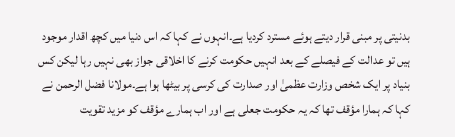بدنیتی پر مبنی قرار دیتے ہوئے مسترد کردیا ہے۔انہوں نے کہا کہ اس دنیا میں کچھ اقدار موجود ہیں تو عدالت کے فیصلے کے بعد انہیں حکومت کرنے کا اخلاقی جواز بھی نہیں رہا لیکن کس بنیاد پر ایک شخص وزارت عظمیٰ اور صدارت کی کرسی پر بیٹھا ہوا ہے۔مولانا فضل الرحمن نے کہا کہ ہمارا مؤقف تھا کہ یہ حکومت جعلی ہے اور اب ہمارے مؤقف کو مزید تقویت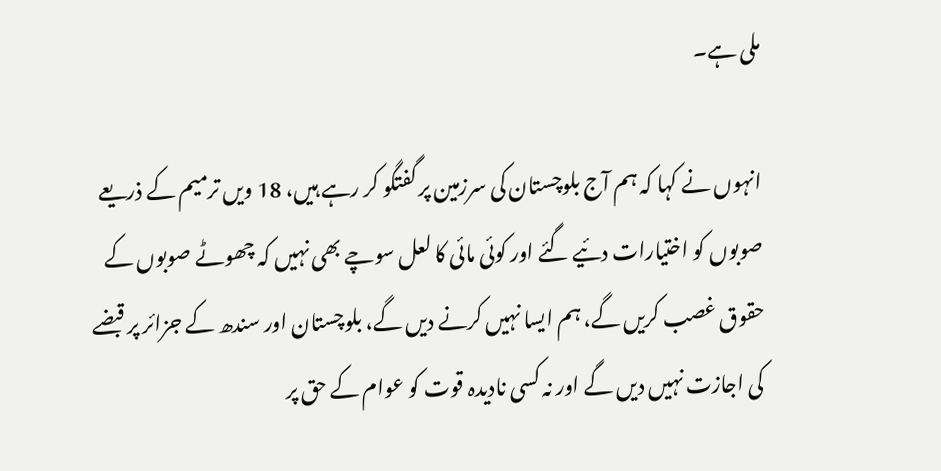ملی ہے۔

انہوں نے کہا کہ ہم آج بلوچستان کی سرزمین پر گفتگو کر رہے ہیں، 18 ویں ترمیم کے ذریعے صوبوں کو اختیارات دئیے گئے اور کوئی مائی کا لعل سوچے بھی نہیں کہ چھوٹے صوبوں کے حقوق غصب کریں گے، ہم ایسا نہیں کرنے دیں گے، بلوچستان اور سندھ کے جزائر پر قبضے کی اجازت نہیں دیں گے اور نہ کسی نادیدہ قوت کو عوام کے حق پر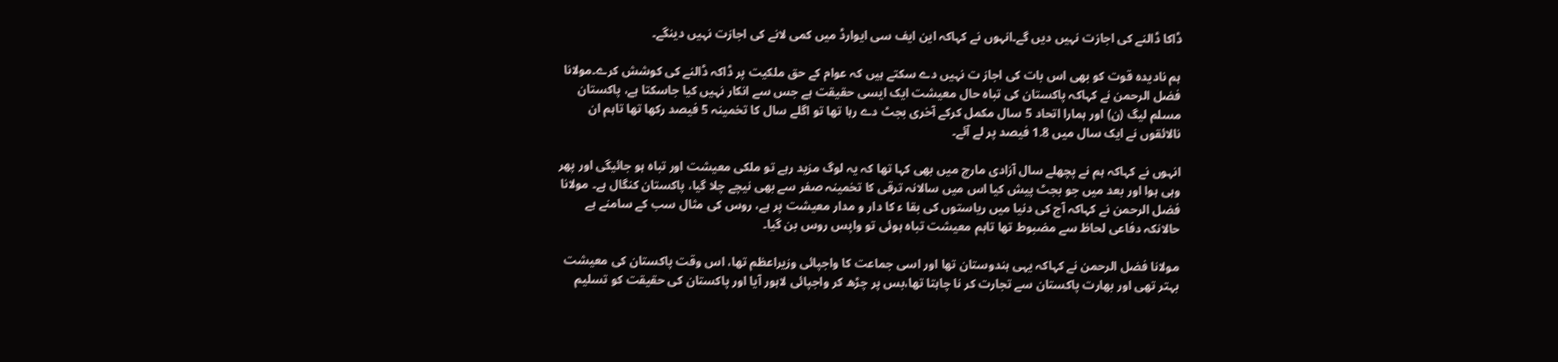ڈاکا ڈالنے کی اجازت نہیں دیں گے۔انہوں نے کہاکہ این ایف سی ایوارڈ میں کمی لانے کی اجازت نہیں دینگے۔

ہم نادیدہ قوت کو بھی اس بات کی اجاز ت نہیں دے سکتے ہیں کہ عوام کے حق ملکیت پر ڈاکہ ڈالنے کی کوشش کرے۔مولانا فضل الرحمن نے کہاکہ پاکستان کی تباہ حال معیشت ایک ایسی حقیقت ہے جس سے انکار نہیں کیا جاسکتا ہے، پاکستان مسلم لیگ (ن) اور ہمارا اتحاد 5 سال مکمل کرکے آخری بجٹ دے رہا تھا تو اگلے سال کا تخمینہ 5 فیصد رکھا تھا تاہم ان نالائقوں نے ایک سال میں 1.8 فیصد پر لے آئے۔

انہوں نے کہاکہ ہم نے پچھلے سال آزادی مارچ میں بھی کہا تھا کہ یہ لوگ مزید رہے تو ملکی معیشت اور تباہ ہو جائیگی اور پھر وہی ہوا اور بعد میں جو بجٹ پیش کیا اس میں سالانہ ترقی کا تخمینہ صفر سے بھی نیچے چلا گیا، پاکستان کنگال ہے۔ مولانا فضل الرحمن نے کہاکہ آج کی دنیا میں ریاستوں کی بقا ء کا دار و مدار معیشت پر ہے، روس کی مثال سب کے سامنے ہے حالانکہ دفاعی لحاظ سے مضبوط تھا تاہم معیشت تباہ ہوئی تو واپس روس بن گیا۔

مولانا فضل الرحمن نے کہاکہ یہی ہندوستان تھا اور اسی جماعت کا واجپائی وزیراعظم تھا، اس وقت پاکستان کی معیشت بہتر تھی اور بھارت پاکستان سے تجارت کر نا چاہتا تھا،بس پر چڑھ کر واجپائی لاہور آیا اور پاکستان کی حقیقت کو تسلیم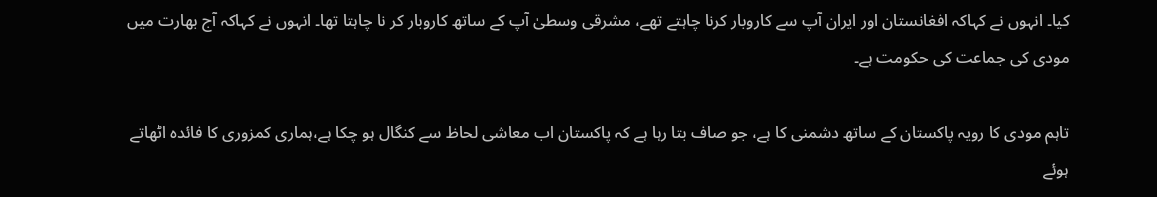کیا۔ انہوں نے کہاکہ افغانستان اور ایران آپ سے کاروبار کرنا چاہتے تھے، مشرقی وسطیٰ آپ کے ساتھ کاروبار کر نا چاہتا تھا۔ انہوں نے کہاکہ آج بھارت میں مودی کی جماعت کی حکومت ہے۔

تاہم مودی کا رویہ پاکستان کے ساتھ دشمنی کا ہے، جو صاف بتا رہا ہے کہ پاکستان اب معاشی لحاظ سے کنگال ہو چکا ہے،ہماری کمزوری کا فائدہ اٹھاتے ہوئے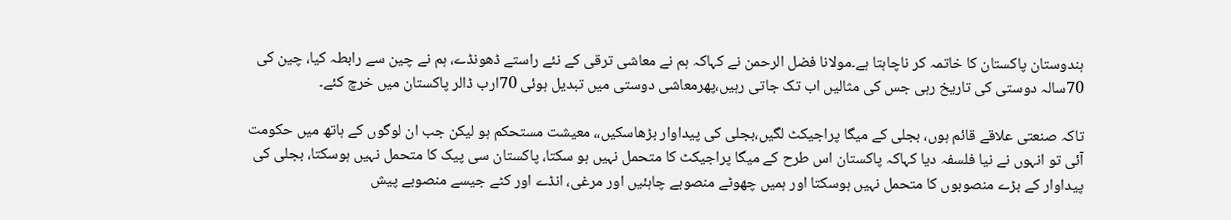ہندوستان پاکستان کا خاتمہ کر ناچاہتا ہے۔مولانا فضل الرحمن نے کہاکہ ہم نے معاشی ترقی کے نئے راستے ڈھونڈے، ہم نے چین سے رابطہ کیا، چین کی 70سالہ دوستی کی تاریخ رہی جس کی مثالیں اب تک جاتی رہیں،پھرمعاشی دوستی میں تبدیل ہوئی 70ارب ڈالر پاکستان میں خرچ کئے۔

تاکہ صنعتی علاقے قائم ہوں، بجلی کے میگا پراجیکٹ لگیں،بجلی کی پیداوار بڑھاسکیں،، معیشت مستحکم ہو لیکن جب ان لوگوں کے ہاتھ میں حکومت آئی تو انہوں نے نیا فلسفہ دیا کہاکہ پاکستان اس طرح کے میگا پراجیکٹ کا متحمل نہیں ہو سکتا، پاکستان سی پیک کا متحمل نہیں ہوسکتا، بجلی کی پیداوار کے بڑے منصوبوں کا متحمل نہیں ہوسکتا اور ہمیں چھوٹے منصوبے چاہئیں اور مرغی، انڈے اور کٹے جیسے منصوبے پیش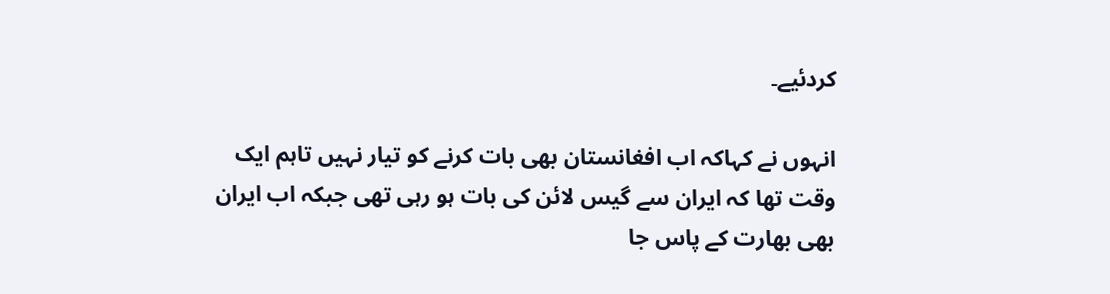کردئیے۔

انہوں نے کہاکہ اب افغانستان بھی بات کرنے کو تیار نہیں تاہم ایک وقت تھا کہ ایران سے گیس لائن کی بات ہو رہی تھی جبکہ اب ایران بھی بھارت کے پاس جا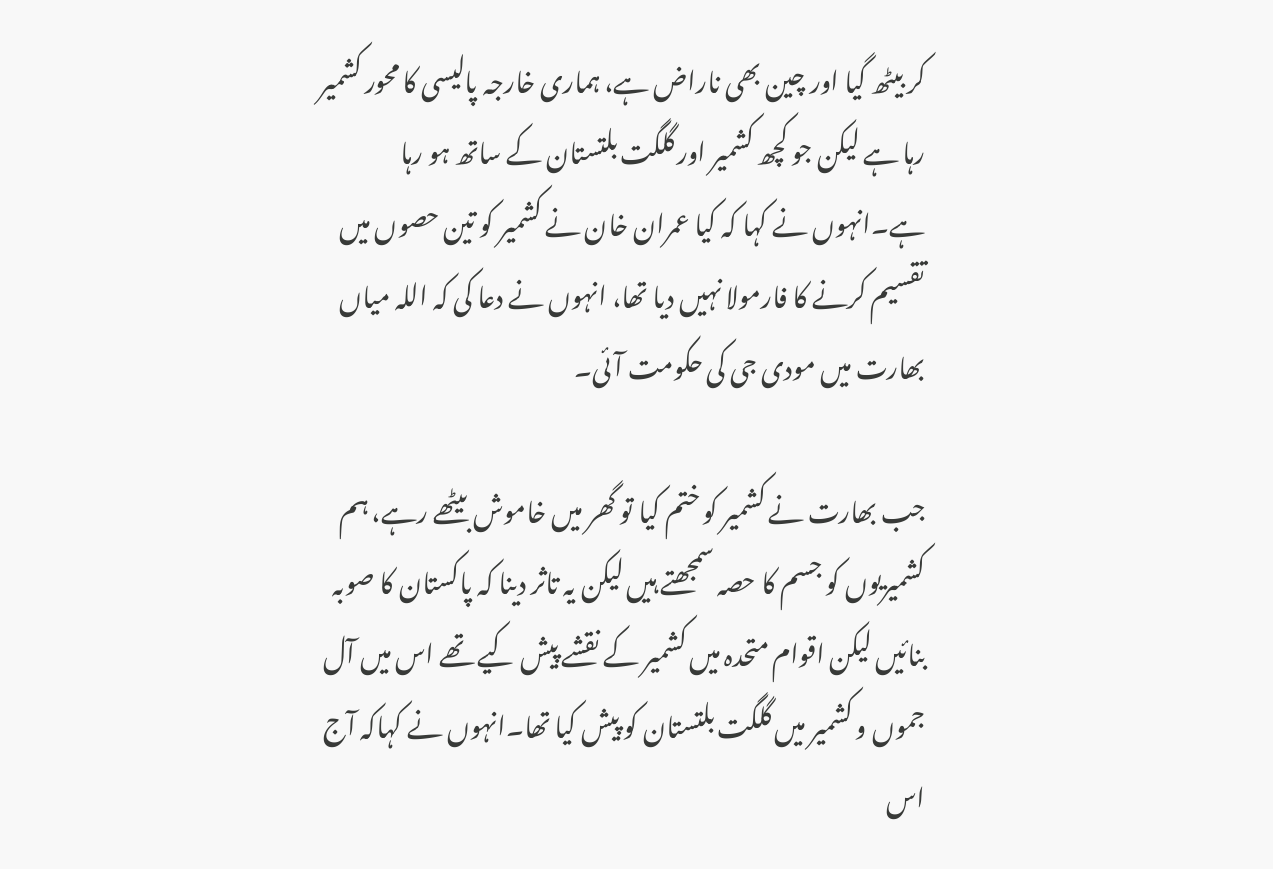کر بیٹھ گیا اور چین بھی ناراض ہے، ہماری خارجہ پالیسی کا محور کشمیر رہا ہے لیکن جو کچھ کشمیر اور گلگت بلتستان کے ساتھ ہو رہا ہے۔انہوں نے کہا کہ کیا عمران خان نے کشمیر کو تین حصوں میں تقسیم کرنے کا فارمولا نہیں دیا تھا، انہوں نے دعا کی کہ اللہ میاں بھارت میں مودی جی کی حکومت آئی۔

جب بھارت نے کشمیر کو ختم کیا تو گھر میں خاموش بیٹھے رہے، ہم کشمیریوں کو جسم کا حصہ سمجھتے ہیں لیکن یہ تاثر دینا کہ پاکستان کا صوبہ بنائیں لیکن اقوام متحدہ میں کشمیر کے نقشے پیش کیے تھے اس میں آل جموں و کشمیر میں گلگت بلتستان کو پیش کیا تھا۔انہوں نے کہاکہ آج اس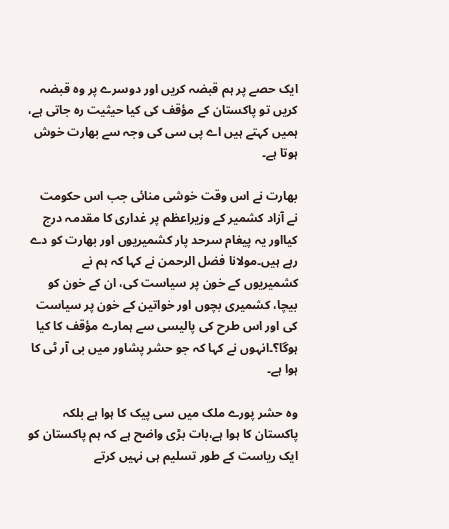ایک حصے پر ہم قبضہ کریں اور دوسرے پر وہ قبضہ کریں تو پاکستان کے مؤقف کی کیا حیثیت رہ جاتی ہے، ہمیں کہتے ہیں اے پی سی کی وجہ سے بھارت خوش ہوتا ہے۔

بھارت نے اس وقت خوشی منائی جب اس حکومت نے آزاد کشمیر کے وزیراعظم پر غداری کا مقدمہ درج کیااور یہ پیغام سرحد پار کشمیریوں اور بھارت کو دے رہے ہیں۔مولانا فضل الرحمن نے کہا کہ ہم نے کشمیریوں کے خون پر سیاست کی، ان کے خون کو بیچا، کشمیری بچوں اور خواتین کے خون پر سیاست کی اور اس طرح کی پالیسی سے ہمارے مؤقف کا کیا ہوگا؟۔انہوں نے کہا کہ جو حشر پشاور میں بی آر ٹی کا ہوا ہے۔

وہ حشر پورے ملک میں سی پیک کا ہوا ہے بلکہ پاکستان کا ہوا ہے،بات بڑی واضح ہے کہ ہم پاکستان کو ایک ریاست کے طور تسلیم ہی نہیں کرتے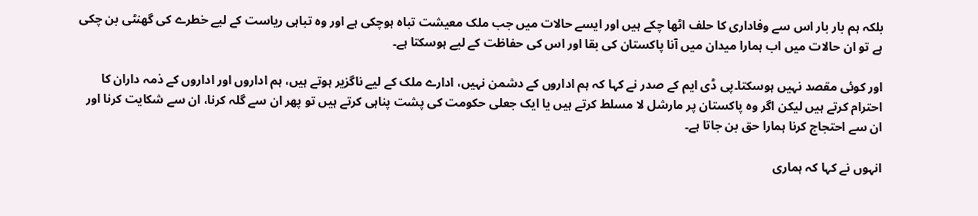بلکہ ہم بار بار اس سے وفاداری کا حلف اٹھا چکے ہیں اور ایسے حالات میں جب ملک معیشت تباہ ہوچکی ہے اور وہ تباہی ریاست کے لیے خطرے کی گھنٹی بن چکی ہے تو ان حالات میں اب ہمارا میدان میں آنا پاکستان کی بقا اور اس کی حفاظت کے لیے ہوسکتا ہے۔

اور کوئی مقصد نہیں ہوسکتا۔پی ڈی ایم کے صدر نے کہا کہ ہم اداروں کے دشمن نہیں، ادارے ملک کے لیے ناگزیر ہوتے ہیں، ہم اداروں اور اداروں کے ذمہ داران کا احترام کرتے ہیں لیکن اگر وہ پاکستان پر مارشل لا مسلط کرتے ہیں یا ایک جعلی حکومت کی پشت پناہی کرتے ہیں تو پھر ان سے گلہ کرنا، ان سے شکایت کرنا اور ان سے احتجاج کرنا ہمارا حق بن جاتا ہے۔

انہوں نے کہا کہ ہماری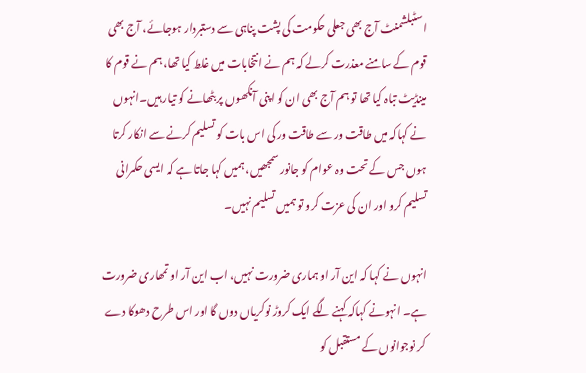اسٹبلشمنٹ آج بھی جعلی حکومت کی پشت پناہی سے دستبردار ہوجائے، آج بھی قوم کے سامنے معذرت کرلے کہ ہم نے انتخابات میں غلط کیا تھا، ہم نے قوم کا مینڈیٹ تباہ کیا تھا تو ہم آج بھی ان کو اپنی آنکھوں پر بٹھانے کو تیار ہیں۔انہوں نے کہاکہ میں طاقت ور سے طاقت ور کی اس بات کو تسلیم کرنے سے انکار کرتا ہوں جس کے تحت وہ عوام کو جانور سمجھیں، ہمیں کہا جاتا ہے کہ ایسی حکمرانی تسلیم کرو اور ان کی عزت کرو تو ہمیں تسلیم نہیں۔

انہوں نے کہا کہ این آر او ہماری ضرورت نہیں، اب این آر او تمھاری ضرورت ہے۔ انہونے کہاکہ کہنے لگے ایک کروڑ نوکریاں دوں گا اور اس طرح دھوکا دے کر نوجوانوں کے مستقبل کو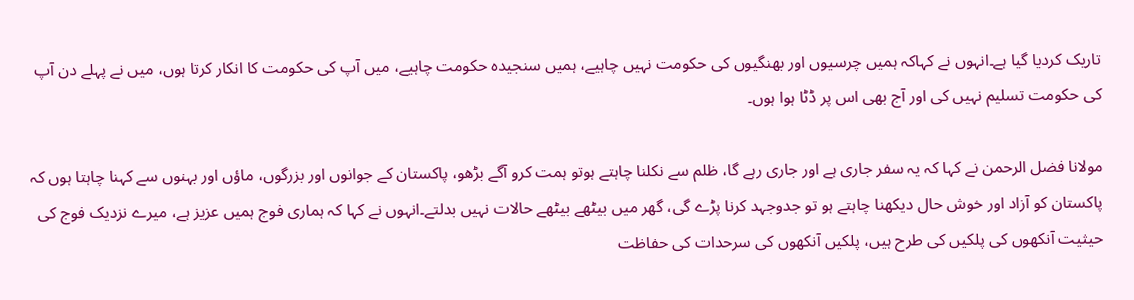تاریک کردیا گیا ہے۔انہوں نے کہاکہ ہمیں چرسیوں اور بھنگیوں کی حکومت نہیں چاہیے، ہمیں سنجیدہ حکومت چاہیے، میں آپ کی حکومت کا انکار کرتا ہوں، میں نے پہلے دن آپ کی حکومت تسلیم نہیں کی اور آج بھی اس پر ڈٹا ہوا ہوں۔

مولانا فضل الرحمن نے کہا کہ یہ سفر جاری ہے اور جاری رہے گا، ظلم سے نکلنا چاہتے ہوتو ہمت کرو آگے بڑھو، پاکستان کے جوانوں اور بزرگوں، ماؤں اور بہنوں سے کہنا چاہتا ہوں کہ پاکستان کو آزاد اور خوش حال دیکھنا چاہتے ہو تو جدوجہد کرنا پڑے گی، گھر میں بیٹھے بیٹھے حالات نہیں بدلتے۔انہوں نے کہا کہ ہماری فوج ہمیں عزیز ہے، میرے نزدیک فوج کی حیثیت آنکھوں کی پلکیں کی طرح ہیں، پلکیں آنکھوں کی سرحدات کی حفاظت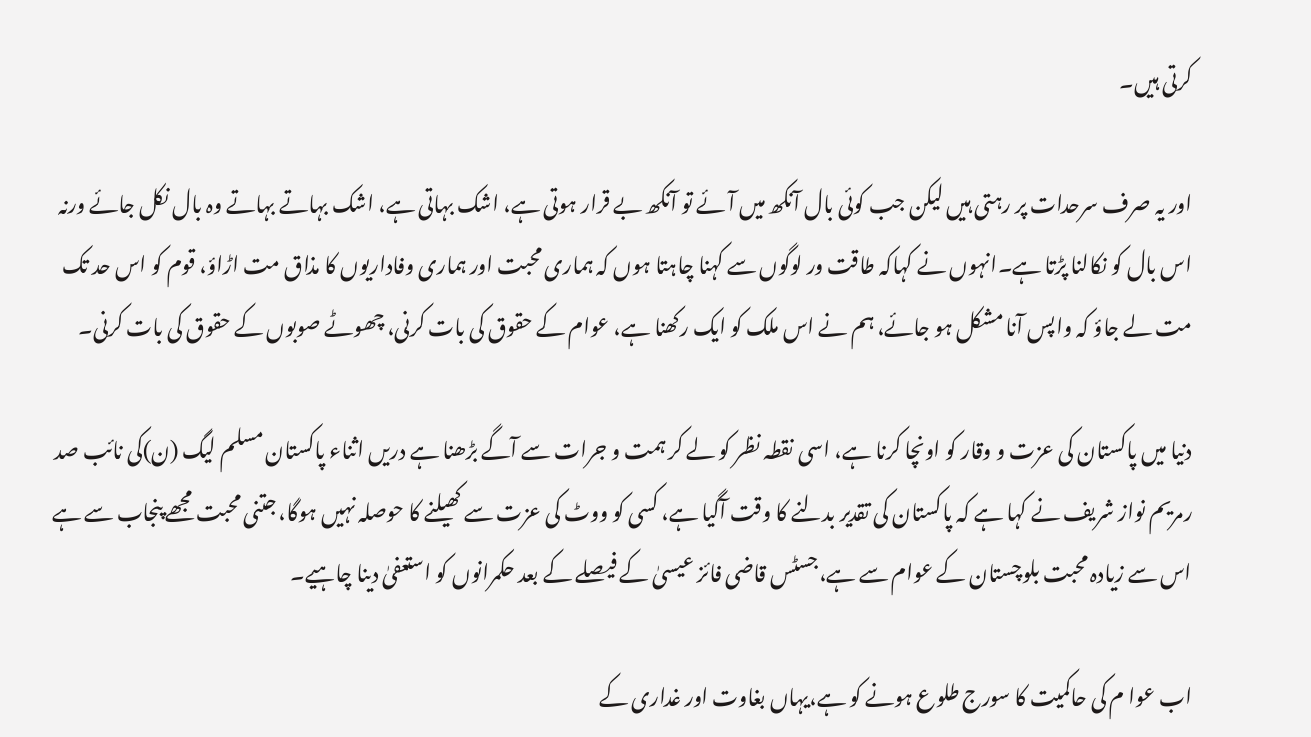کرتی ہیں۔

اور یہ صرف سرحدات پر رہتی ہیں لیکن جب کوئی بال آنکھ میں آئے تو آنکھ بے قرار ہوتی ہے، اشک بہاتی ہے، اشک بہاتے بہاتے وہ بال نکل جائے ورنہ اس بال کو نکالنا پڑتا ہے۔انہوں نے کہاکہ طاقت ور لوگوں سے کہنا چاہتا ہوں کہ ہماری محبت اور ہماری وفاداریوں کا مذاق مت اڑاؤ، قوم کو اس حد تک مت لے جاؤ کہ واپس آنا مشکل ہو جائے، ہم نے اس ملک کو ایک رکھنا ہے، عوام کے حقوق کی بات کرنی، چھوٹے صوبوں کے حقوق کی بات کرنی۔

دنیا میں پاکستان کی عزت و وقار کو اونچا کرنا ہے، اسی نقطہ نظر کو لے کر ہمت و جرات سے آگے بڑھنا ہے دریں اثناء پاکستان مسلم لیگ (ن)کی نائب صد رمریم نواز شریف نے کہا ہے کہ پاکستان کی تقدیر بدلنے کا وقت آگیا ہے، کسی کو ووٹ کی عزت سے کھیلنے کا حوصلہ نہیں ہوگا، جتنی محبت مجھے پنجاب سے ہے اس سے زیادہ محبت بلوچستان کے عوام سے ہے،جسٹس قاضی فائز عیسیٰ کے فیصلے کے بعد حکمرانوں کو استعفیٰ دینا چاہیے۔

اب عوا م کی حاکمیت کا سورج طلوع ہونے کو ہے،یہاں بغاوت اور غداری کے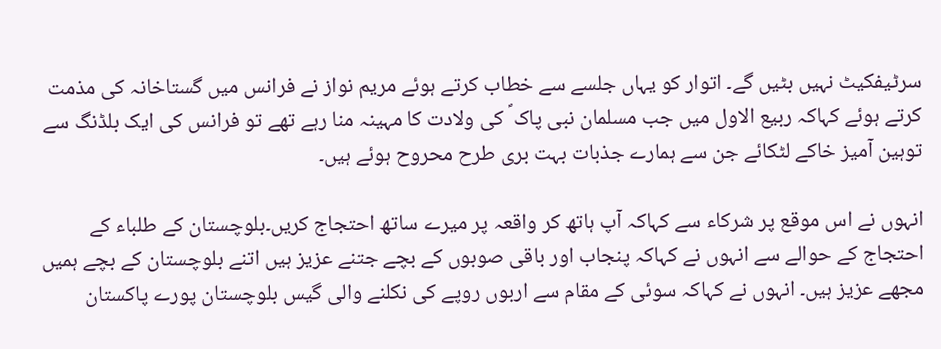سرٹیفکیٹ نہیں بٹیں گے۔ اتوار کو یہاں جلسے سے خطاب کرتے ہوئے مریم نواز نے فرانس میں گستاخانہ کی مذمت کرتے ہوئے کہاکہ ربیع الاول میں جب مسلمان نبی پاک ؐ کی ولادت کا مہینہ منا رہے تھے تو فرانس کی ایک بلڈنگ سے توہین آمیز خاکے لٹکائے جن سے ہمارے جذبات بہت بری طرح محروح ہوئے ہیں۔

انہوں نے اس موقع پر شرکاء سے کہاکہ آپ ہاتھ کر واقعہ پر میرے ساتھ احتجاج کریں۔بلوچستان کے طلباء کے احتجاج کے حوالے سے انہوں نے کہاکہ پنجاب اور باقی صوبوں کے بچے جتنے عزیز ہیں اتنے بلوچستان کے بچے ہمیں مجھے عزیز ہیں۔ انہوں نے کہاکہ سوئی کے مقام سے اربوں روپے کی نکلنے والی گیس بلوچستان پورے پاکستان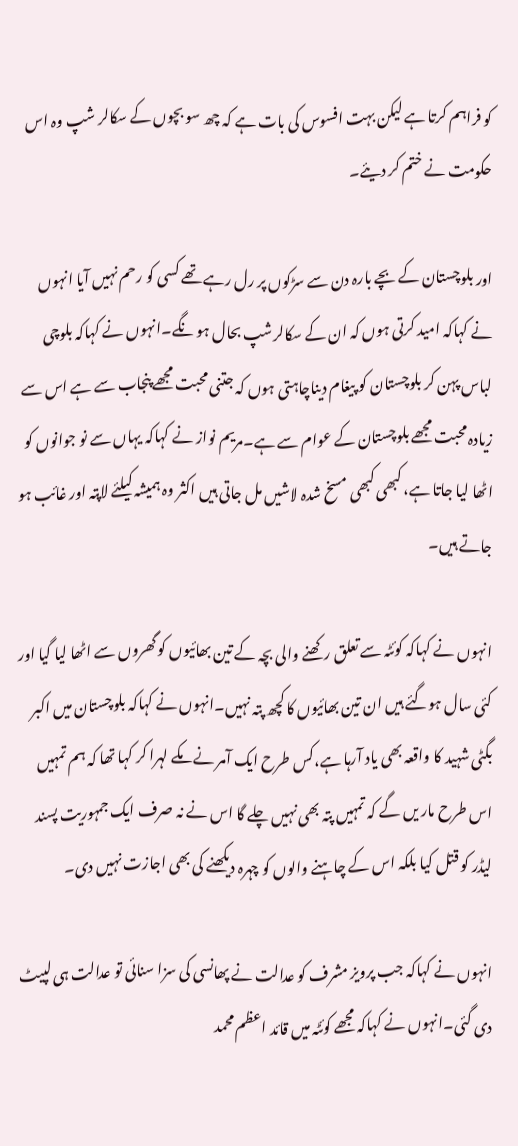کو فراہم کرتا ہے لیکن بہت افسوس کی بات ہے کہ چھ سو بچوں کے سکالر شپ وہ اس حکومت نے ختم کر دیئے۔

اور بلوچستان کے بچے بارہ دن سے سڑکوں پر رل رہے تھے کسی کو رحم نہیں آیا انہوں نے کہاکہ امید کرتی ہوں کہ ان کے سکالرشپ بحال ہو نگے۔انہوں نے کہاکہ بلوچی لباس پہن کر بلوچستان کو پیغام دیناچاہتی ہوں کہ جتنی محبت مجھے پنجاب سے ہے اس سے زیادہ محبت مجھے بلوچستان کے عوام سے ہے۔مریم نواز نے کہاکہ یہاں سے نو جوانوں کو اٹھا لیا جاتا ہے، کبھی کبھی مسخ شدہ لاشیں مل جاتی ہیں اکثر وہ ہمیشہ کیلئے لاپتہ اور غائب ہو جاتے ہیں۔

انہوں نے کہاکہ کوئٹہ سے تعلق رکھنے والی بچہ کے تین بھائیوں کو گھروں سے اٹھا لیا گیا اور کئی سال ہوگئے ہیں ان تین بھائیوں کا کچھ پتہ نہیں۔انہوں نے کہاکہ بلوچستان میں اکبر بگٹی شہید کا واقعہ بھی یاد آرہا ہے،کس طرح ایک آمر نے مکے لہرا کر کہا تھا کہ ہم تمہیں اس طرح مار یں گے کہ تمہیں پتہ بھی نہیں چلے گا اس نے نہ صرف ایک جمہوریت پسند لیڈر کو قتل کیا بلکہ اس کے چاہنے والوں کو چہرہ دیکھنے کی بھی اجازت نہیں دی۔

انہوں نے کہاکہ جب پرویز مشرف کو عدالت نے پھانسی کی سزا سنائی تو عدالت ہی لپیٹ دی گئی۔انہوں نے کہاکہ مجھے کوئٹہ میں قائد اعظم محمد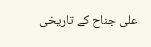علی جناح کے تاریخی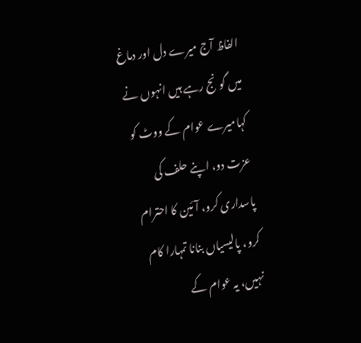الفاظ آج میرے دل اور دماغ میں گونج رہے ہیں انہوں نے کہامیرے عوام کے ووٹ کو عزت دو، اپنے حلف کی پاسداری کرو، آئین کا احترام کرو، پالیسیاں بنانا تمہارا کام نہیں، یہ عوام کے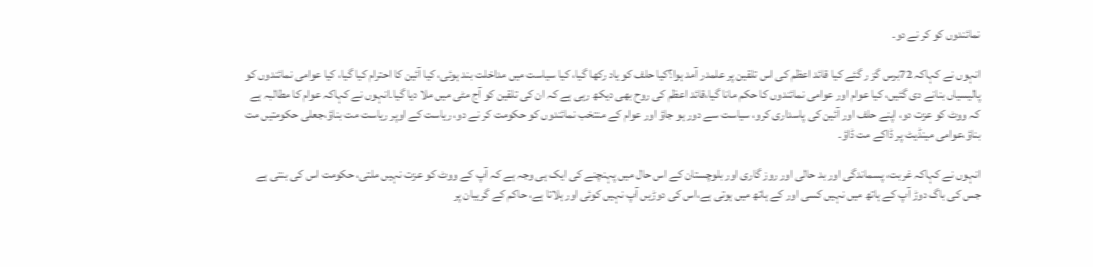نمائندوں کو کر نے دو۔

انہوں نے کہاکہ 72برس گز ر گئے کیا قائد اعظم کی اس تلقین پر علمدر آمد ہوا؟کیا حلف کو یاد رکھا گیا، کیا سیاست میں مداخلت بند ہوئی، کیا آئین کا احترام کیا گیا، کیا عوامی نمائندوں کو پالیسیاں بنانے دی گئیں، کیا عوام اور عوامی نمائندوں کا حکم مانا گیا،قائد اعظم کی روح بھی دیکھ رہی ہے کہ ان کی تلقین کو آج مٹی میں ملا دیا گیا۔انہوں نے کہاکہ عوام کا مطالبہ ہے کہ ووٹ کو عزت دو، اپنے حلف اور آئین کی پاسداری کرو، سیاست سے دور ہو جاؤ اور عوام کے منتخب نمائندوں کو حکومت کر نے دو، ریاست کے اوپر ریاست مت بناؤ،جعلی حکومتیں مت بناؤ،عوامی مینڈیٹ پر ڈاکے مت ڈاؤ۔

انہوں نے کہاکہ غربت، پسماندگی اور بد حالی اور روز گاری اور بلوچستان کے اس حال میں پہنچنے کی ایک ہی وجہ ہے کہ آپ کے ووٹ کو عزت نہیں ملتی، حکومت اس کی بنتی ہے جس کی باگ دوڑ آپ کے ہاتھ میں نہیں کسی اور کے ہاتھ میں ہوتی ہے،اس کی دوڑیں آپ نہیں کوئی اور ہلاتا ہے، حاکم کے گریبان پر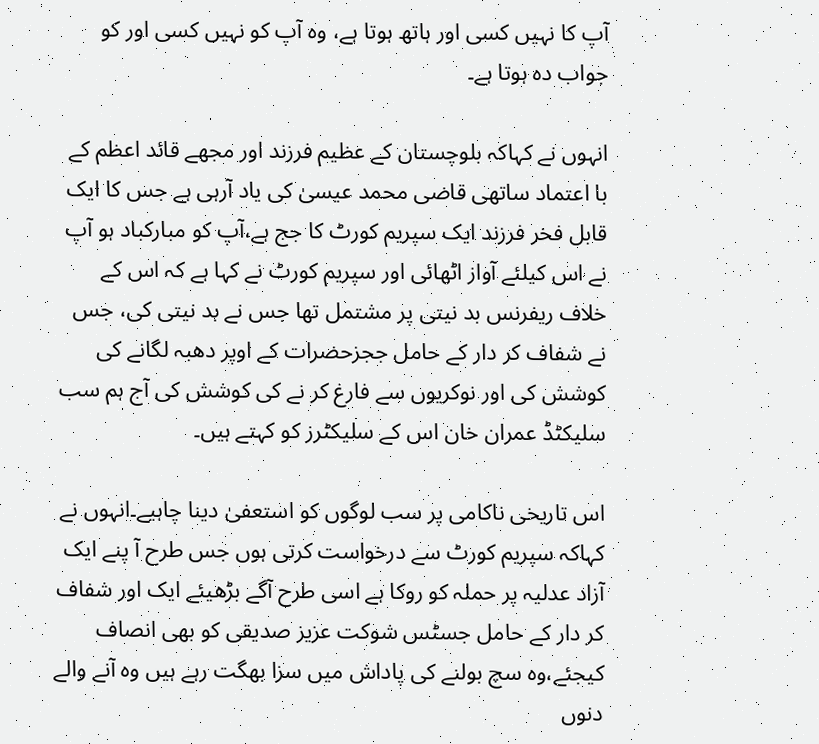آپ کا نہیں کسی اور ہاتھ ہوتا ہے، وہ آپ کو نہیں کسی اور کو جواب دہ ہوتا ہے۔

انہوں نے کہاکہ بلوچستان کے عظیم فرزند اور مجھے قائد اعظم کے با اعتماد ساتھی قاضی محمد عیسیٰ کی یاد آرہی ہے جس کا ایک قابل فخر فرزند ایک سپریم کورٹ کا جج ہے،آپ کو مبارکباد ہو آپ نے اس کیلئے آواز اٹھائی اور سپریم کورٹ نے کہا ہے کہ اس کے خلاف ریفرنس بد نیتی پر مشتمل تھا جس نے بد نیتی کی، جس نے شفاف کر دار کے حامل ججزحضرات کے اوپر دھبہ لگانے کی کوشش کی اور نوکریوں سے فارغ کر نے کی کوشش کی آج ہم سب سلیکٹڈ عمران خان اس کے سلیکٹرز کو کہتے ہیں۔

اس تاریخی ناکامی پر سب لوگوں کو استعفیٰ دینا چاہیے۔انہوں نے کہاکہ سپریم کورٹ سے درخواست کرتی ہوں جس طرح آ پنے ایک آزاد عدلیہ پر حملہ کو روکا ہے اسی طرح آگے بڑھیئے ایک اور شفاف کر دار کے حامل جسٹس شوکت عزیز صدیقی کو بھی انصاف کیجئے،وہ سچ بولنے کی پاداش میں سزا بھگت رہے ہیں وہ آنے والے دنوں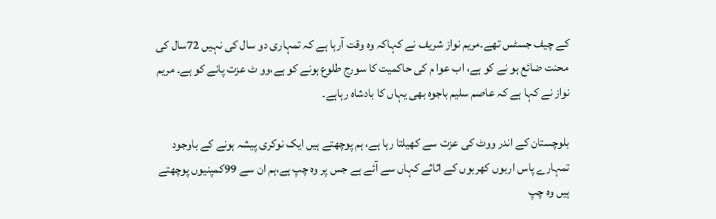کے چیف جسٹس تھے۔مریم نواز شریف نے کہاکہ وہ وقت آرہا ہے کہ تمہاری دو سال کی نہیں 72سال کی محنت ضائع ہو نے کو ہے، اب عوا م کی حاکمیت کا سورج طلوع ہونے کو ہے،وو ٹ عزت پانے کو ہے۔ مریم نواز نے کہا ہے کہ عاصم سلیم باجوہ بھی یہاں کا بادشاہ رہاہے۔

بلوچستان کے اندر ووٹ کی عزت سے کھیلتا رہا ہے، ہم پوچھتے ہیں ایک نوکری پیشہ ہونے کے باوجود تمہارے پاس اربوں کھربوں کے اثاثے کہاں سے آئے ہے جس پر وہ چپ ہے،ہم ان سے 99کمپنیوں پوچھتے ہیں وہ چپ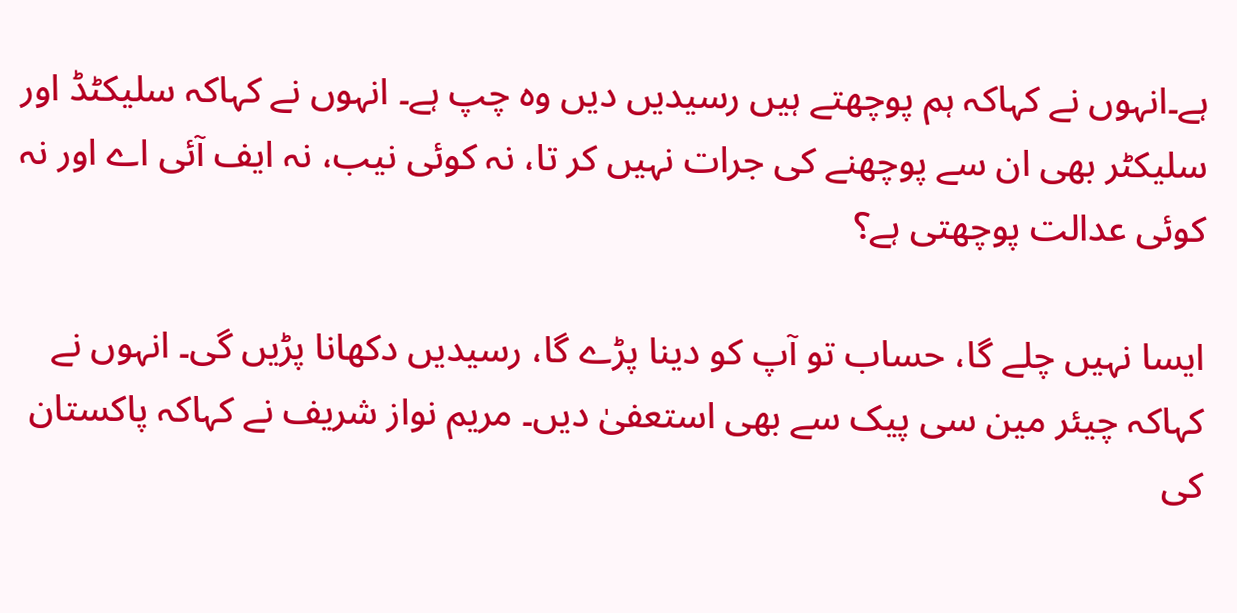ہے۔انہوں نے کہاکہ ہم پوچھتے ہیں رسیدیں دیں وہ چپ ہے۔ انہوں نے کہاکہ سلیکٹڈ اور سلیکٹر بھی ان سے پوچھنے کی جرات نہیں کر تا، نہ کوئی نیب، نہ ایف آئی اے اور نہ کوئی عدالت پوچھتی ہے؟

ایسا نہیں چلے گا، حساب تو آپ کو دینا پڑے گا، رسیدیں دکھانا پڑیں گی۔ انہوں نے کہاکہ چیئر مین سی پیک سے بھی استعفیٰ دیں۔ مریم نواز شریف نے کہاکہ پاکستان کی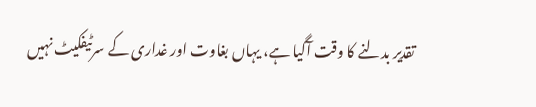تقدیر بدلنے کا وقت آگیا ہے، یہاں بغاوت اور غداری کے سرٹیفکیٹ نہیں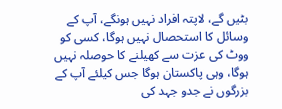بٹیں گے، لاپتہ افراد نہیں ہونگے، آپ کے وسائل کا استحصال نہیں ہوگا، کسی کو ووٹ کی عزت سے کھیلنے کا حوصلہ نہیں ہوگا، وہی پاکستان ہوگا جس کیلئے آپ کے بزرگوں نے جدو جہد کی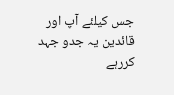جس کیلئے آپ اور قائدین یہ جدو جہد کررہے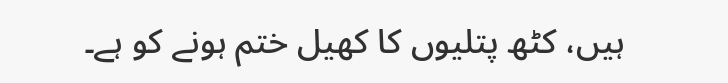ہیں، کٹھ پتلیوں کا کھیل ختم ہونے کو ہے۔